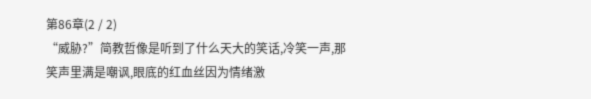第86章(2 / 2)
“威胁?”简教哲像是听到了什么天大的笑话,冷笑一声,那笑声里满是嘲讽,眼底的红血丝因为情绪激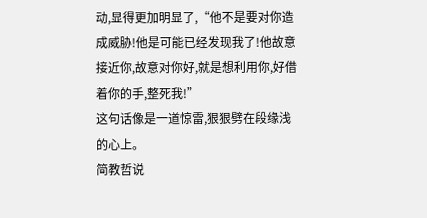动,显得更加明显了,“他不是要对你造成威胁!他是可能已经发现我了!他故意接近你,故意对你好,就是想利用你,好借着你的手,整死我!”
这句话像是一道惊雷,狠狠劈在段缘浅的心上。
简教哲说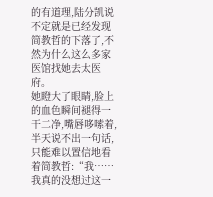的有道理,陆分凯说不定就是已经发现简教哲的下落了,不然为什么这么多家医馆找她去太医府。
她瞪大了眼睛,脸上的血色瞬间褪得一干二净,嘴唇哆嗦着,半天说不出一句话,只能难以置信地看着简教哲:“我……我真的没想过这一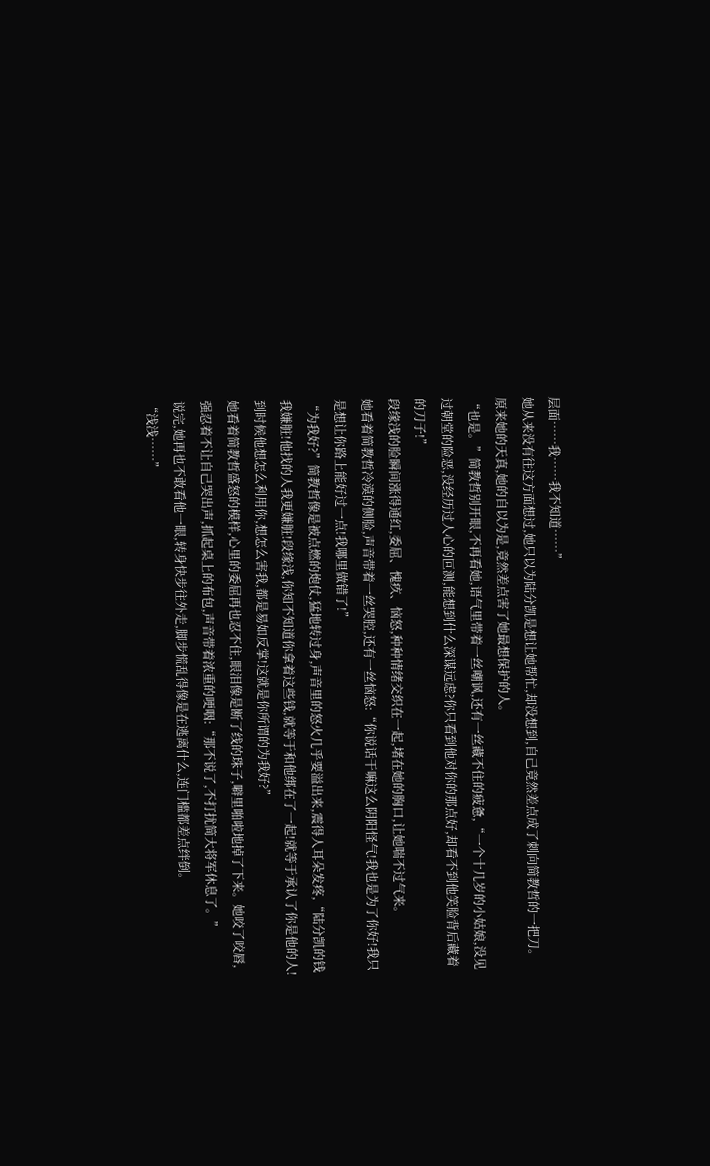层面……我……我不知道……”
她从来没有往这方面想过,她只以为陆分凯是想让她帮忙,却没想到,自己竟然差点成了刺向简教哲的一把刀。
原来她的天真,她的自以为是,竟然差点害了她最想保护的人。
“也是。”简教哲别开眼,不再看她,语气里带着一丝嘲讽,还有一丝藏不住的疲惫,“一个十几岁的小姑娘,没见过朝堂的险恶,没经历过人心的叵测,能想到什么深谋远虑?你只看到他对你的那点好,却看不到他笑脸背后藏着的刀子!”
段缘浅的脸瞬间涨得通红,委屈、愧疚、恼怒,种种情绪交织在一起,堵在她的胸口,让她喘不过气来。
她看着简教哲冷漠的侧脸,声音带着一丝哭腔,还有一丝恼怒:“你说话干嘛这么阴阳怪气!我也是为了你好!我只是想让你路上能好过一点!我哪里做错了!”
“为我好?”简教哲像是被点燃的炮仗,猛地转过身,声音里的怒火几乎要溢出来,震得人耳朵发疼,“陆分凯的钱我嫌脏!他找的人我更嫌脏!段缘浅,你知不知道你拿着这些钱,就等于和他绑在了一起!就等于承认了你是他的人!到时候他想怎么利用你,想怎么害我,都是易如反掌!这就是你所谓的为我好?”
她看着简教哲盛怒的模样,心里的委屈再也忍不住,眼泪像是断了线的珠子,噼里啪啦地掉了下来。她咬了咬唇,强忍着不让自己哭出声,抓起桌上的布包,声音带着浓重的哽咽:“那不说了,不打扰简大将军休息了。”
说完,她再也不敢看他一眼,转身快步往外走,脚步慌乱得像是在逃离什么,连门槛都差点绊倒。
“浅浅……”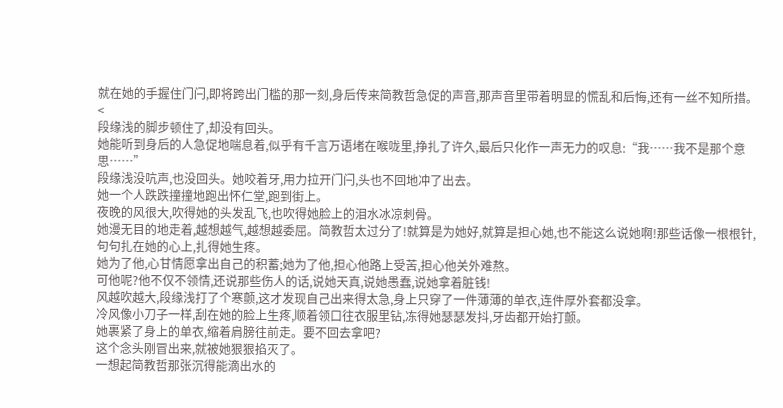就在她的手握住门闩,即将跨出门槛的那一刻,身后传来简教哲急促的声音,那声音里带着明显的慌乱和后悔,还有一丝不知所措。<
段缘浅的脚步顿住了,却没有回头。
她能听到身后的人急促地喘息着,似乎有千言万语堵在喉咙里,挣扎了许久,最后只化作一声无力的叹息:“我……我不是那个意思……”
段缘浅没吭声,也没回头。她咬着牙,用力拉开门闩,头也不回地冲了出去。
她一个人跌跌撞撞地跑出怀仁堂,跑到街上。
夜晚的风很大,吹得她的头发乱飞,也吹得她脸上的泪水冰凉刺骨。
她漫无目的地走着,越想越气,越想越委屈。简教哲太过分了!就算是为她好,就算是担心她,也不能这么说她啊!那些话像一根根针,句句扎在她的心上,扎得她生疼。
她为了他,心甘情愿拿出自己的积蓄;她为了他,担心他路上受苦,担心他关外难熬。
可他呢?他不仅不领情,还说那些伤人的话,说她天真,说她愚蠢,说她拿着脏钱!
风越吹越大,段缘浅打了个寒颤,这才发现自己出来得太急,身上只穿了一件薄薄的单衣,连件厚外套都没拿。
冷风像小刀子一样,刮在她的脸上生疼,顺着领口往衣服里钻,冻得她瑟瑟发抖,牙齿都开始打颤。
她裹紧了身上的单衣,缩着肩膀往前走。要不回去拿吧?
这个念头刚冒出来,就被她狠狠掐灭了。
一想起简教哲那张沉得能滴出水的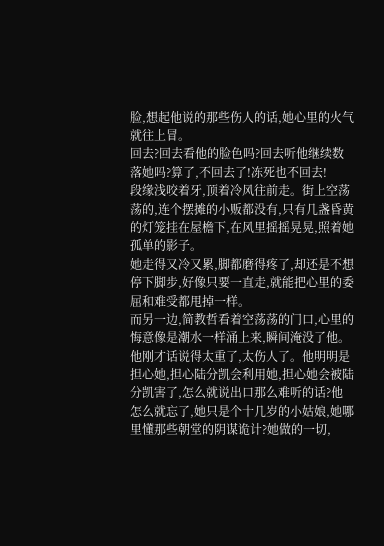脸,想起他说的那些伤人的话,她心里的火气就往上冒。
回去?回去看他的脸色吗?回去听他继续数落她吗?算了,不回去了!冻死也不回去!
段缘浅咬着牙,顶着冷风往前走。街上空荡荡的,连个摆摊的小贩都没有,只有几盏昏黄的灯笼挂在屋檐下,在风里摇摇晃晃,照着她孤单的影子。
她走得又冷又累,脚都磨得疼了,却还是不想停下脚步,好像只要一直走,就能把心里的委屈和难受都甩掉一样。
而另一边,简教哲看着空荡荡的门口,心里的悔意像是潮水一样涌上来,瞬间淹没了他。
他刚才话说得太重了,太伤人了。他明明是担心她,担心陆分凯会利用她,担心她会被陆分凯害了,怎么就说出口那么难听的话?他怎么就忘了,她只是个十几岁的小姑娘,她哪里懂那些朝堂的阴谋诡计?她做的一切,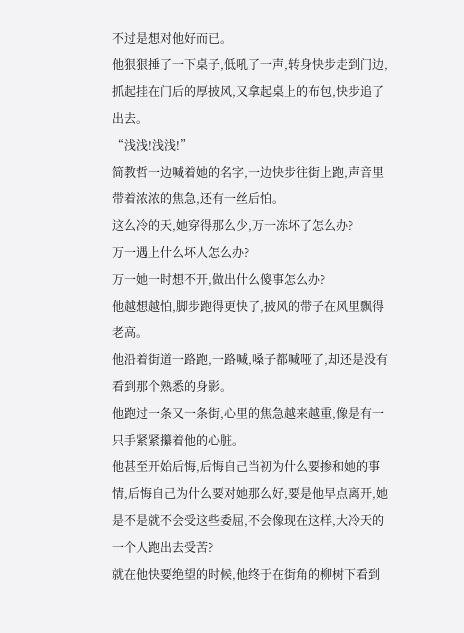不过是想对他好而已。
他狠狠捶了一下桌子,低吼了一声,转身快步走到门边,抓起挂在门后的厚披风,又拿起桌上的布包,快步追了出去。
“浅浅!浅浅!”
简教哲一边喊着她的名字,一边快步往街上跑,声音里带着浓浓的焦急,还有一丝后怕。
这么冷的天,她穿得那么少,万一冻坏了怎么办?
万一遇上什么坏人怎么办?
万一她一时想不开,做出什么傻事怎么办?
他越想越怕,脚步跑得更快了,披风的带子在风里飘得老高。
他沿着街道一路跑,一路喊,嗓子都喊哑了,却还是没有看到那个熟悉的身影。
他跑过一条又一条街,心里的焦急越来越重,像是有一只手紧紧攥着他的心脏。
他甚至开始后悔,后悔自己当初为什么要掺和她的事情,后悔自己为什么要对她那么好,要是他早点离开,她是不是就不会受这些委屈,不会像现在这样,大冷天的一个人跑出去受苦?
就在他快要绝望的时候,他终于在街角的柳树下看到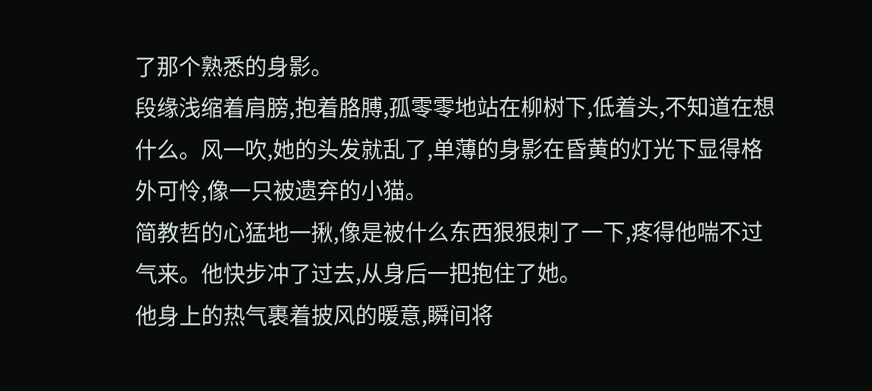了那个熟悉的身影。
段缘浅缩着肩膀,抱着胳膊,孤零零地站在柳树下,低着头,不知道在想什么。风一吹,她的头发就乱了,单薄的身影在昏黄的灯光下显得格外可怜,像一只被遗弃的小猫。
简教哲的心猛地一揪,像是被什么东西狠狠刺了一下,疼得他喘不过气来。他快步冲了过去,从身后一把抱住了她。
他身上的热气裹着披风的暖意,瞬间将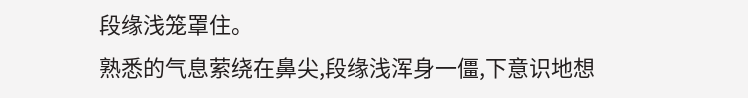段缘浅笼罩住。
熟悉的气息萦绕在鼻尖,段缘浅浑身一僵,下意识地想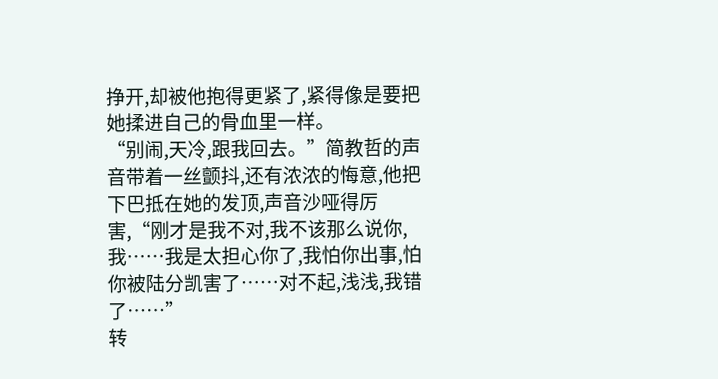挣开,却被他抱得更紧了,紧得像是要把她揉进自己的骨血里一样。
“别闹,天冷,跟我回去。”简教哲的声音带着一丝颤抖,还有浓浓的悔意,他把下巴抵在她的发顶,声音沙哑得厉害,“刚才是我不对,我不该那么说你,我……我是太担心你了,我怕你出事,怕你被陆分凯害了……对不起,浅浅,我错了……”
转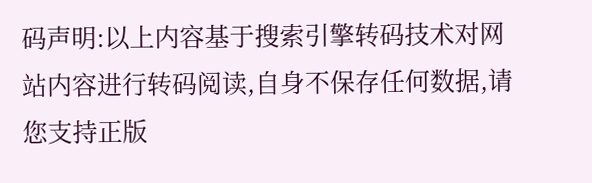码声明:以上内容基于搜索引擎转码技术对网站内容进行转码阅读,自身不保存任何数据,请您支持正版